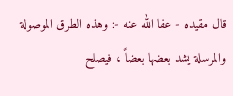قال مقيده - عفا الله عنه -: وهذه الطرق الموصولة والمرسلة يشد بعضها بعضاً ، فيصلح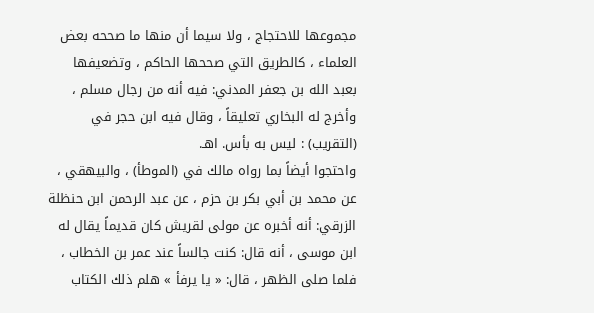مجموعها للاحتجاج ، ولا سيما أن منها ما صححه بعض العلماء ، كالطريق التي صححها الحاكم ، وتضعيفها بعبد الله بن جعفر المدني: فيه أنه من رجال مسلم ، وأخرج له البخاري تعليقاً ، وقال فيه ابن حجر في (التقريب) : ليس به بأس. اهـ.
واحتجوا أيضاً بما رواه مالك في (الموطأ) ، والبيهقي ، عن محمد بن أبي بكر بن حزم ، عن عبد الرحمن ابن حنظلة الزرقي: أنه أخبره عن مولى لقريش كان قديماً يقال له ابن موسى ، أنه قال: كنت جالساً عند عمر بن الخطاب ، فلما صلى الظهر ، قال: « يا يرفأ » هلم ذلك الكتاب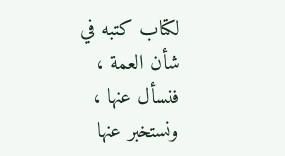لكتاب كتبه في شأن العمة ، فنسأل عنها ، ونستخبر عنها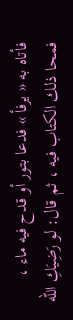فأتاه به « يرفأ » فدعا بتور أو قدح فيه ماء ، فمحا ذلك الكتاب فيه ، ثم قال: لو رَضِيَكِ الله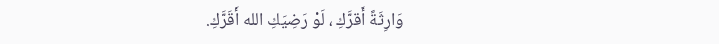وَارِثَةً أَقرَّكِ ، لَوْ رَضِيَكِ الله أَقَرَّكِ.